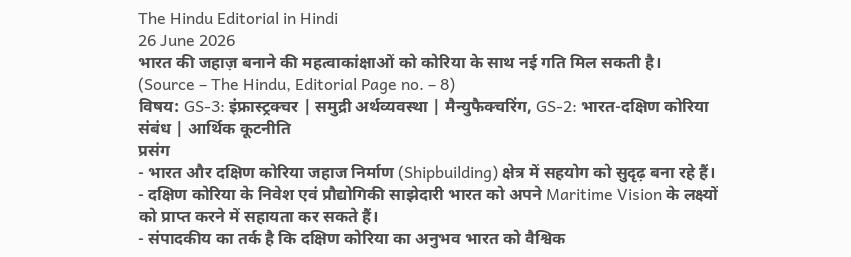The Hindu Editorial in Hindi
26 June 2026
भारत की जहाज़ बनाने की महत्वाकांक्षाओं को कोरिया के साथ नई गति मिल सकती है।
(Source – The Hindu, Editorial Page no. – 8)
विषय: GS-3: इंफ्रास्ट्रक्चर | समुद्री अर्थव्यवस्था | मैन्युफैक्चरिंग, GS-2: भारत-दक्षिण कोरिया संबंध | आर्थिक कूटनीति
प्रसंग
- भारत और दक्षिण कोरिया जहाज निर्माण (Shipbuilding) क्षेत्र में सहयोग को सुदृढ़ बना रहे हैं।
- दक्षिण कोरिया के निवेश एवं प्रौद्योगिकी साझेदारी भारत को अपने Maritime Vision के लक्ष्यों को प्राप्त करने में सहायता कर सकते हैं।
- संपादकीय का तर्क है कि दक्षिण कोरिया का अनुभव भारत को वैश्विक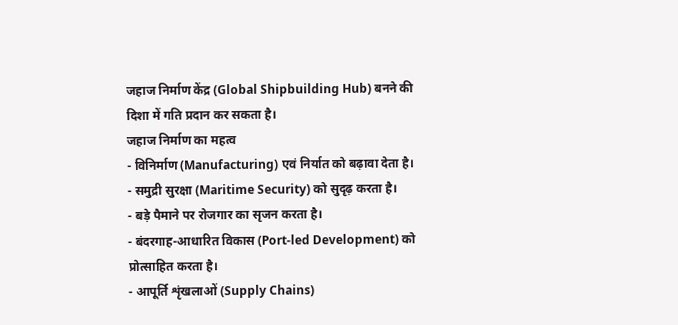जहाज निर्माण केंद्र (Global Shipbuilding Hub) बनने की दिशा में गति प्रदान कर सकता है।
जहाज निर्माण का महत्व
- विनिर्माण (Manufacturing) एवं निर्यात को बढ़ावा देता है।
- समुद्री सुरक्षा (Maritime Security) को सुदृढ़ करता है।
- बड़े पैमाने पर रोजगार का सृजन करता है।
- बंदरगाह-आधारित विकास (Port-led Development) को प्रोत्साहित करता है।
- आपूर्ति शृंखलाओं (Supply Chains)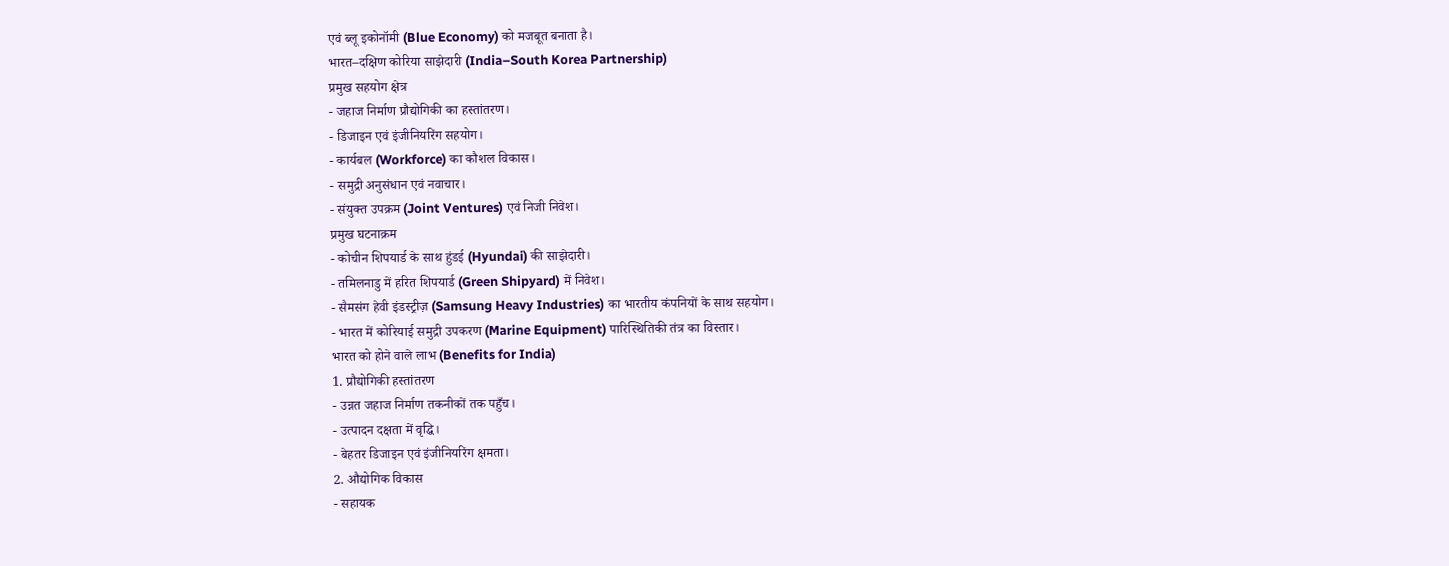एवं ब्लू इकोनॉमी (Blue Economy) को मजबूत बनाता है।
भारत–दक्षिण कोरिया साझेदारी (India–South Korea Partnership)
प्रमुख सहयोग क्षेत्र
- जहाज निर्माण प्रौद्योगिकी का हस्तांतरण।
- डिजाइन एवं इंजीनियरिंग सहयोग।
- कार्यबल (Workforce) का कौशल विकास।
- समुद्री अनुसंधान एवं नवाचार।
- संयुक्त उपक्रम (Joint Ventures) एवं निजी निवेश।
प्रमुख घटनाक्रम
- कोचीन शिपयार्ड के साथ हुंडई (Hyundai) की साझेदारी।
- तमिलनाडु में हरित शिपयार्ड (Green Shipyard) में निवेश।
- सैमसंग हेवी इंडस्ट्रीज़ (Samsung Heavy Industries) का भारतीय कंपनियों के साथ सहयोग।
- भारत में कोरियाई समुद्री उपकरण (Marine Equipment) पारिस्थितिकी तंत्र का विस्तार।
भारत को होने वाले लाभ (Benefits for India)
1. प्रौद्योगिकी हस्तांतरण
- उन्नत जहाज निर्माण तकनीकों तक पहुँच।
- उत्पादन दक्षता में वृद्धि।
- बेहतर डिजाइन एवं इंजीनियरिंग क्षमता।
2. औद्योगिक विकास
- सहायक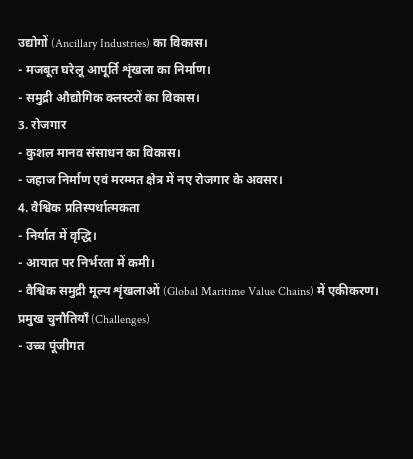उद्योगों (Ancillary Industries) का विकास।
- मजबूत घरेलू आपूर्ति शृंखला का निर्माण।
- समुद्री औद्योगिक क्लस्टरों का विकास।
3. रोजगार
- कुशल मानव संसाधन का विकास।
- जहाज निर्माण एवं मरम्मत क्षेत्र में नए रोजगार के अवसर।
4. वैश्विक प्रतिस्पर्धात्मकता
- निर्यात में वृद्धि।
- आयात पर निर्भरता में कमी।
- वैश्विक समुद्री मूल्य शृंखलाओं (Global Maritime Value Chains) में एकीकरण।
प्रमुख चुनौतियाँ (Challenges)
- उच्च पूंजीगत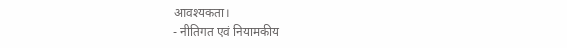आवश्यकता।
- नीतिगत एवं नियामकीय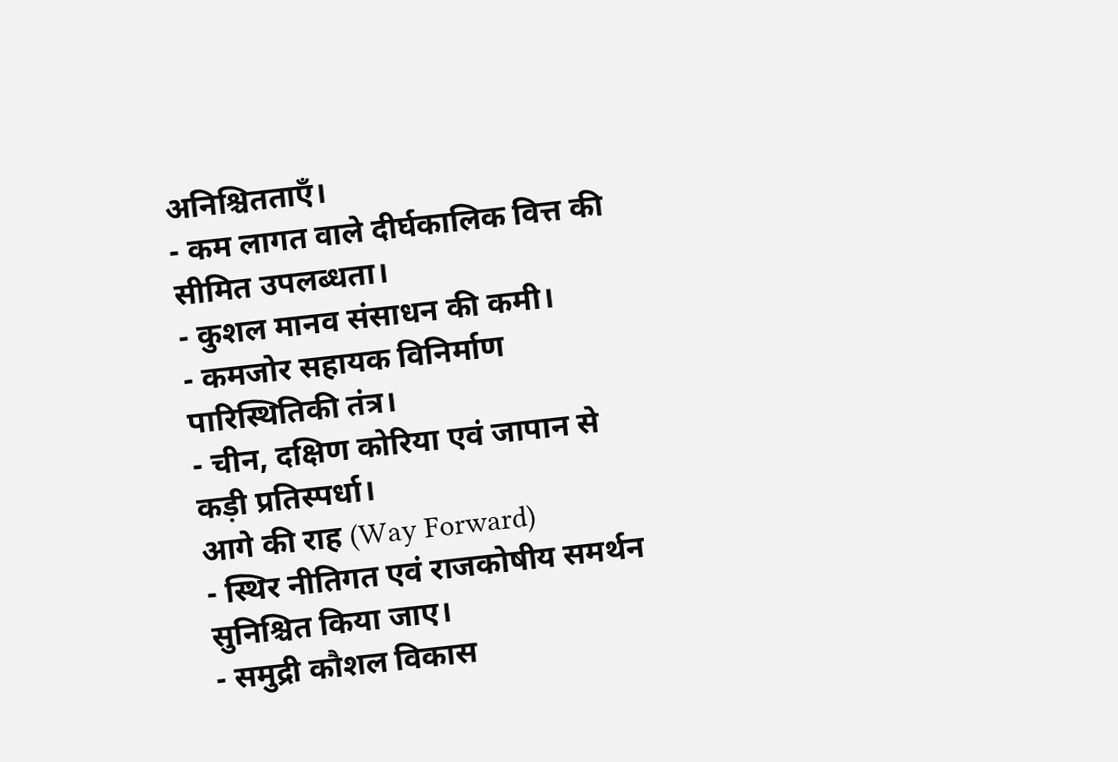अनिश्चितताएँ।
- कम लागत वाले दीर्घकालिक वित्त की सीमित उपलब्धता।
- कुशल मानव संसाधन की कमी।
- कमजोर सहायक विनिर्माण पारिस्थितिकी तंत्र।
- चीन, दक्षिण कोरिया एवं जापान से कड़ी प्रतिस्पर्धा।
आगे की राह (Way Forward)
- स्थिर नीतिगत एवं राजकोषीय समर्थन सुनिश्चित किया जाए।
- समुद्री कौशल विकास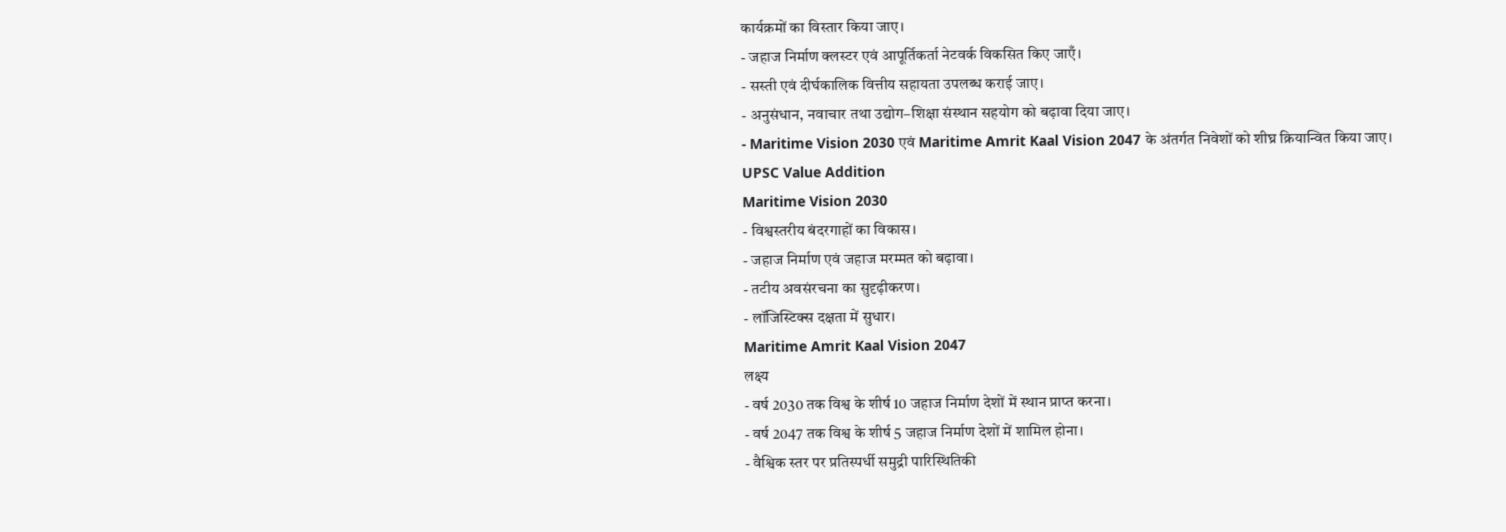कार्यक्रमों का विस्तार किया जाए।
- जहाज निर्माण क्लस्टर एवं आपूर्तिकर्ता नेटवर्क विकसित किए जाएँ।
- सस्ती एवं दीर्घकालिक वित्तीय सहायता उपलब्ध कराई जाए।
- अनुसंधान, नवाचार तथा उद्योग–शिक्षा संस्थान सहयोग को बढ़ावा दिया जाए।
- Maritime Vision 2030 एवं Maritime Amrit Kaal Vision 2047 के अंतर्गत निवेशों को शीघ्र क्रियान्वित किया जाए।
UPSC Value Addition
Maritime Vision 2030
- विश्वस्तरीय बंदरगाहों का विकास।
- जहाज निर्माण एवं जहाज मरम्मत को बढ़ावा।
- तटीय अवसंरचना का सुदृढ़ीकरण।
- लॉजिस्टिक्स दक्षता में सुधार।
Maritime Amrit Kaal Vision 2047
लक्ष्य
- वर्ष 2030 तक विश्व के शीर्ष 10 जहाज निर्माण देशों में स्थान प्राप्त करना।
- वर्ष 2047 तक विश्व के शीर्ष 5 जहाज निर्माण देशों में शामिल होना।
- वैश्विक स्तर पर प्रतिस्पर्धी समुद्री पारिस्थितिकी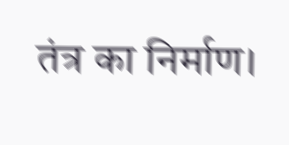तंत्र का निर्माण।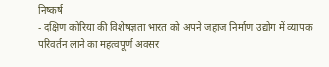निष्कर्ष
- दक्षिण कोरिया की विशेषज्ञता भारत को अपने जहाज निर्माण उद्योग में व्यापक परिवर्तन लाने का महत्वपूर्ण अवसर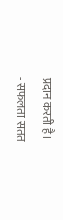प्रदान करती है।
- सफलता सतत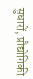सुधारों, प्रौद्योगिकी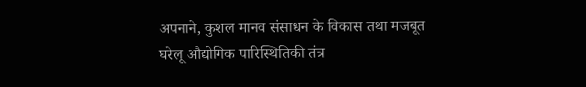अपनाने, कुशल मानव संसाधन के विकास तथा मजबूत घरेलू औद्योगिक पारिस्थितिकी तंत्र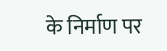के निर्माण पर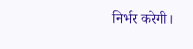निर्भर करेगी।